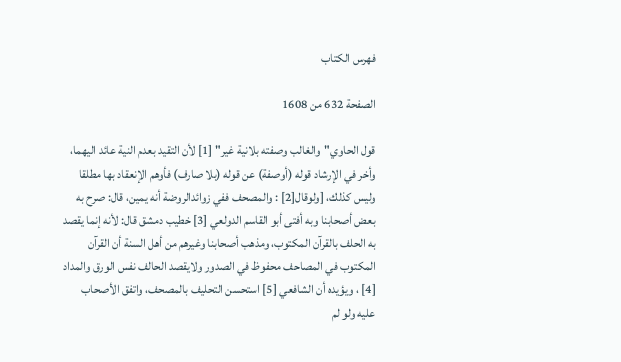فهرس الكتاب

الصفحة 632 من 1608

قول الحاوي"والغالب وصفته بلانية غير" [1] لأن التقيد بعدم النية عائد اليهما، وأخر في الإرشاد قوله (أوصفة) عن قوله (بلا صارف) فأوهم الإنعقاد بها مطلقا وليس كذلك، [ولوقال[2] : والمصحف ففي زوائدالروضة أنه يمين، قال: صرح به بعض أصحابنا وبه أفتى أبو القاسم الدولعي [3] خطيب دمشق قال: لأنه إنما يقصد به الحلف بالقرآن المكتوب، ومذهب أصحابنا وغيرهم من أهل السنة أن القرآن المكتوب في المصاحف محفوظ في الصدور ولايقصد الحالف نفس الورق والمداد [4] ، ويؤيده أن الشافعي [5] استحسن التحليف بالمصحف، واتفق الأصحاب عليه ولو لم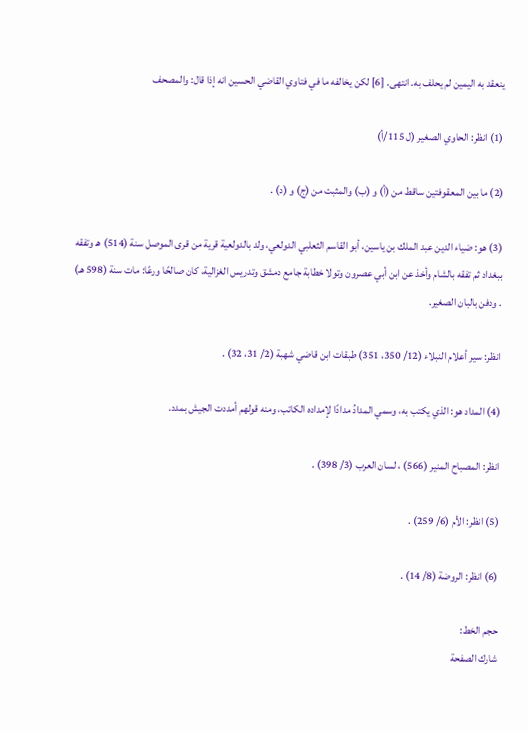ينعقد به اليمين لم يحلف به. انتهى. [6] لكن يخالفه ما في فتاوي القاضي الحسين انه إذا قال: والمصحف

(1) انظر: الحاوي الصغير (ل 115/أ)

(2) ما بين المعقوفتين ساقط من (أ) و (ب) والمثبت من (ج) و (د) .

(3) هو: ضياء الدين عبد الملك بن ياسين، أبو القاسم الثعلبي الدولعي، ولد بالدولعية قرية من قرى الموصل سنة (514) هـ وتفقه ببغداد ثم تفقه بالشام وأخذ عن ابن أبي عصرون وتولا خطابة جامع دمشق وتدريس الغزالية، كان صالحًا ورعًا: مات سنة (598 هـ) . ودفن بالبان الصغير.

انظر: سير أعلام النبلاء (12/ 350، 351) طبقات ابن قاضي شهبة (2/ 31، 32) .

(4) المداد هو: الذي يكتب به، وسمي المدادُ مدادًا لإمداده الكاتب، ومنه قولهم أمددت الجيش بمدد.

انظر: المصباح المنير (566) ، لسان العرب (3/ 398) .

(5) انظر: الأم (6/ 259) .

(6) انظر: الروضة (8/ 14) .

حجم الخط:
شارك الصفحة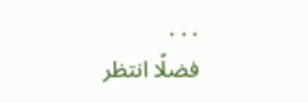. . .
فضلًا انتظر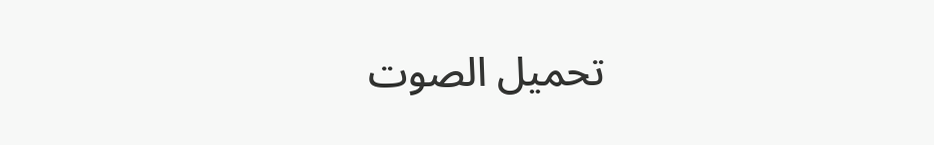تحميل الصوت